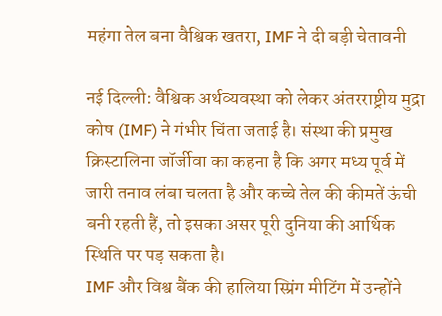महंगा तेल बना वैश्विक खतरा, IMF ने दी बड़ी चेतावनी

नई दिल्ली: वैश्विक अर्थव्यवस्था को लेकर अंतरराष्ट्रीय मुद्रा कोष (IMF) ने गंभीर चिंता जताई है। संस्था की प्रमुख क्रिस्टालिना जॉर्जीवा का कहना है कि अगर मध्य पूर्व में जारी तनाव लंबा चलता है और कच्चे तेल की कीमतें ऊंची बनी रहती हैं, तो इसका असर पूरी दुनिया की आर्थिक स्थिति पर पड़ सकता है।
IMF और विश्व बैंक की हालिया स्प्रिंग मीटिंग में उन्होंने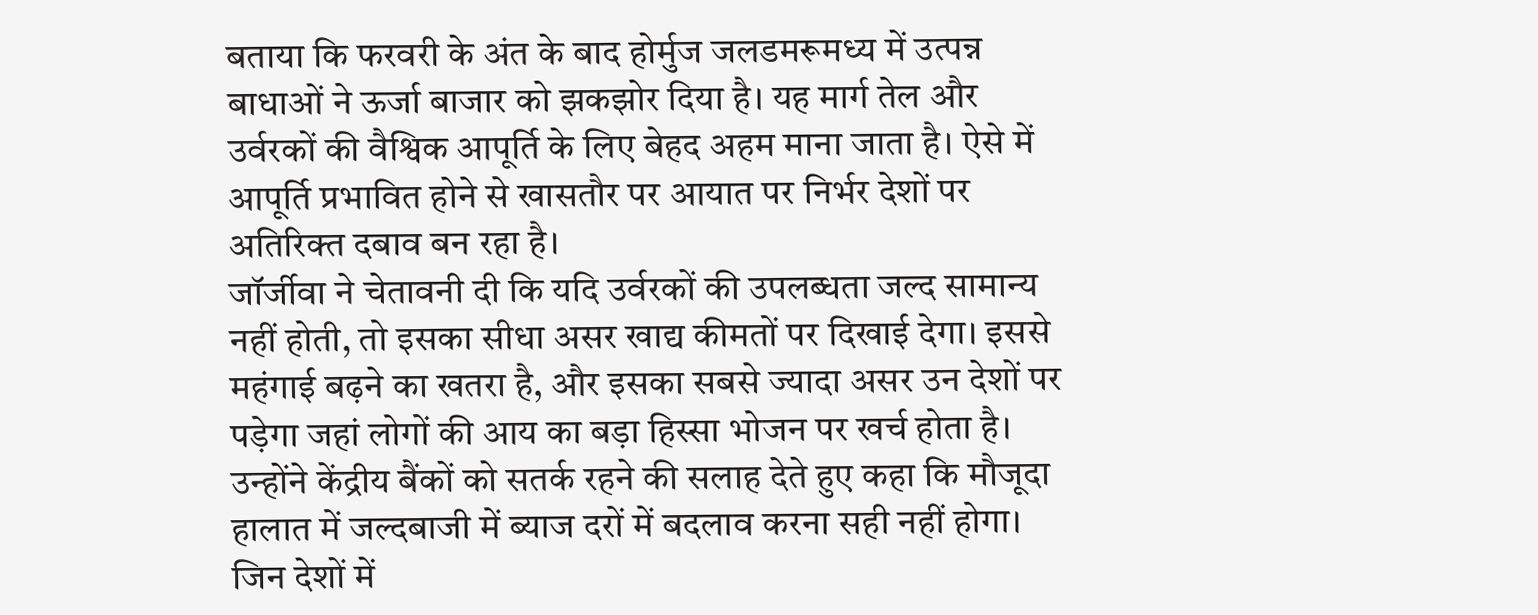बताया कि फरवरी के अंत के बाद होर्मुज जलडमरूमध्य में उत्पन्न बाधाओं ने ऊर्जा बाजार को झकझोर दिया है। यह मार्ग तेल और उर्वरकों की वैश्विक आपूर्ति के लिए बेहद अहम माना जाता है। ऐसे में आपूर्ति प्रभावित होने से खासतौर पर आयात पर निर्भर देशों पर अतिरिक्त दबाव बन रहा है।
जॉर्जीवा ने चेतावनी दी कि यदि उर्वरकों की उपलब्धता जल्द सामान्य नहीं होती, तो इसका सीधा असर खाद्य कीमतों पर दिखाई देगा। इससे महंगाई बढ़ने का खतरा है, और इसका सबसे ज्यादा असर उन देशों पर पड़ेगा जहां लोगों की आय का बड़ा हिस्सा भोजन पर खर्च होता है।
उन्होंने केंद्रीय बैंकों को सतर्क रहने की सलाह देते हुए कहा कि मौजूदा हालात में जल्दबाजी में ब्याज दरों में बदलाव करना सही नहीं होगा। जिन देशों में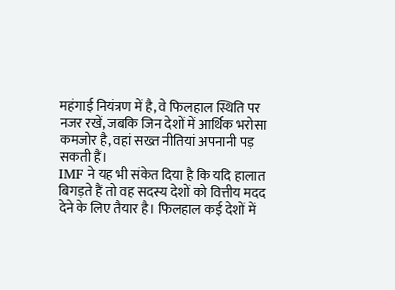महंगाई नियंत्रण में है, वे फिलहाल स्थिति पर नजर रखें, जबकि जिन देशों में आर्थिक भरोसा कमजोर है, वहां सख्त नीतियां अपनानी पड़ सकती हैं।
IMF ने यह भी संकेत दिया है कि यदि हालात बिगड़ते हैं तो वह सदस्य देशों को वित्तीय मदद देने के लिए तैयार है। फिलहाल कई देशों में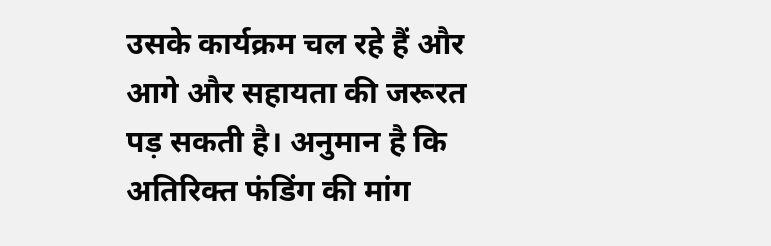उसके कार्यक्रम चल रहे हैं और आगे और सहायता की जरूरत पड़ सकती है। अनुमान है कि अतिरिक्त फंडिंग की मांग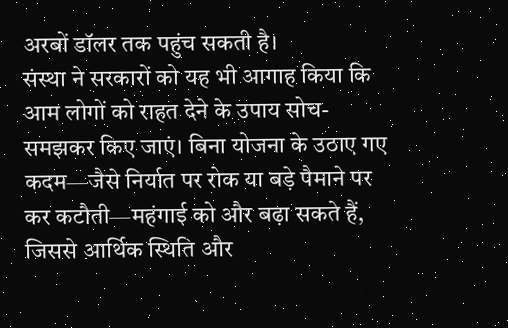अरबों डॉलर तक पहुंच सकती है।
संस्था ने सरकारों को यह भी आगाह किया कि आम लोगों को राहत देने के उपाय सोच-समझकर किए जाएं। बिना योजना के उठाए गए कदम—जैसे निर्यात पर रोक या बड़े पैमाने पर कर कटौती—महंगाई को और बढ़ा सकते हैं, जिससे आर्थिक स्थिति और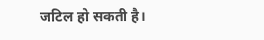जटिल हो सकती है।